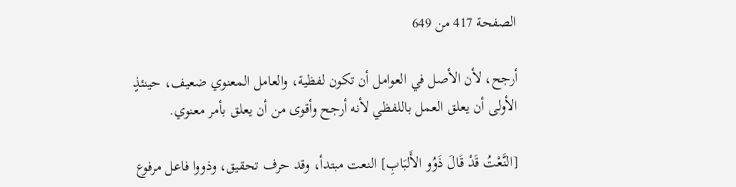الصفحة 417 من 649

أرجح، لأن الأصل في العوامل أن تكون لفظية، والعامل المعنوي ضعيف، حينئذٍ الأولى أن يعلق العمل باللفظي لأنه أرجح وأقوى من أن يعلق بأمر معنوي.

[النَّعْتُ قَدْ قَالَ ذَوُو الأَلبَابِ] النعت مبتدأ، وقد حرف تحقيق، وذووا فاعل مرفوع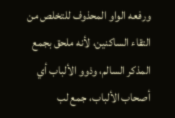ورفعه الواو المحذوف للتخلص من التقاء الساكنين، لأنه ملحق بجمع المذكر السالم، وذوو الألباب أي أصحاب الألباب، جمع لب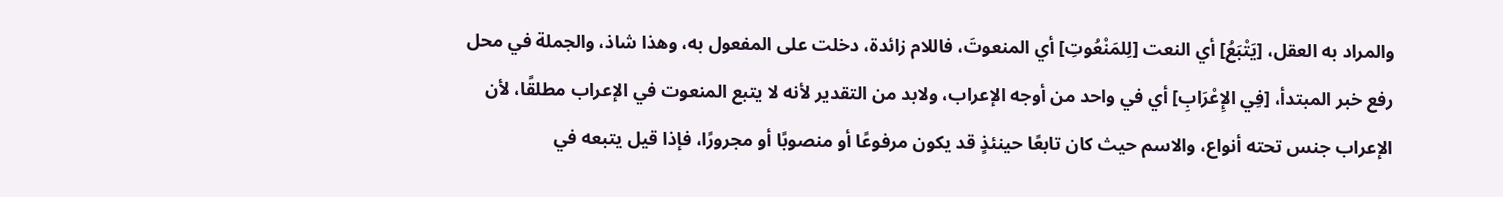والمراد به العقل، [يَتْبَعُ] أي النعت [لِلمَنْعُوتِ] أي المنعوتَ، فاللام زائدة، دخلت على المفعول به، وهذا شاذ، والجملة في محل رفع خبر المبتدأ، [فِي الإِعْرَابِ] أي في واحد من أوجه الإعراب، ولابد من التقدير لأنه لا يتبع المنعوت في الإعراب مطلقًا، لأن الإعراب جنس تحته أنواع، والاسم حيث كان تابعًا حينئذٍ قد يكون مرفوعًا أو منصوبًا أو مجرورًا، فإذا قيل يتبعه في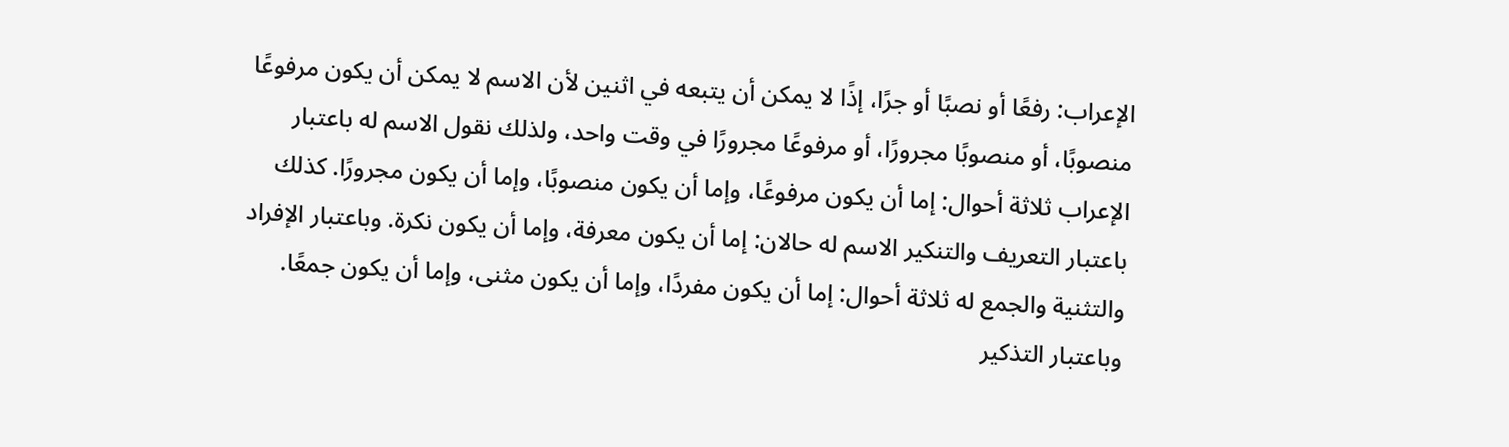الإعراب: رفعًا أو نصبًا أو جرًا، إذًا لا يمكن أن يتبعه في اثنين لأن الاسم لا يمكن أن يكون مرفوعًا منصوبًا، أو منصوبًا مجرورًا، أو مرفوعًا مجرورًا في وقت واحد، ولذلك نقول الاسم له باعتبار الإعراب ثلاثة أحوال: إما أن يكون مرفوعًا، وإما أن يكون منصوبًا، وإما أن يكون مجرورًا. كذلك باعتبار التعريف والتنكير الاسم له حالان: إما أن يكون معرفة، وإما أن يكون نكرة. وباعتبار الإفراد والتثنية والجمع له ثلاثة أحوال: إما أن يكون مفردًا، وإما أن يكون مثنى، وإما أن يكون جمعًا. وباعتبار التذكير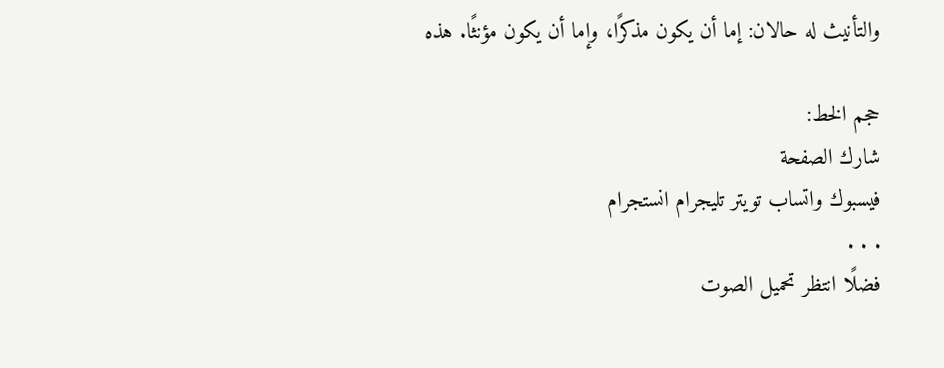والتأنيث له حالان: إما أن يكون مذكرًا، وإما أن يكون مؤنثًا. هذه

حجم الخط:
شارك الصفحة
فيسبوك واتساب تويتر تليجرام انستجرام
. . .
فضلًا انتظر تحميل الصوت